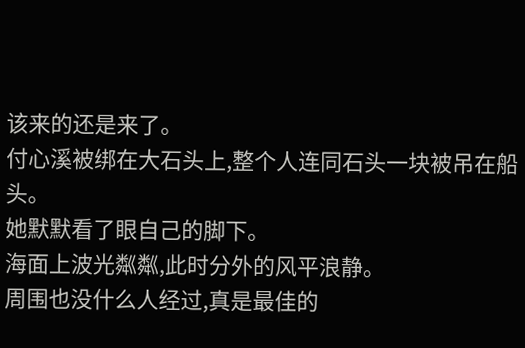该来的还是来了。
付心溪被绑在大石头上,整个人连同石头一块被吊在船头。
她默默看了眼自己的脚下。
海面上波光粼粼,此时分外的风平浪静。
周围也没什么人经过,真是最佳的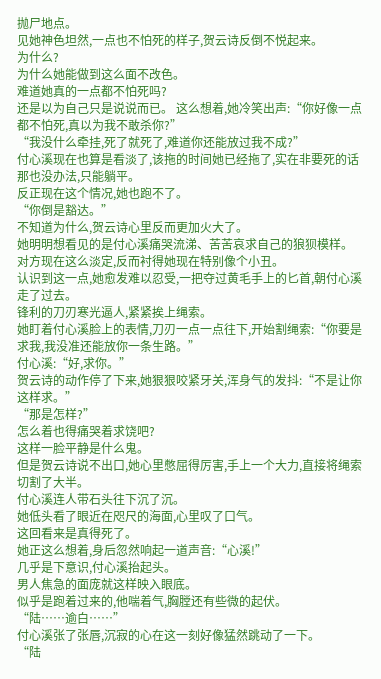抛尸地点。
见她神色坦然,一点也不怕死的样子,贺云诗反倒不悦起来。
为什么?
为什么她能做到这么面不改色。
难道她真的一点都不怕死吗?
还是以为自己只是说说而已。 这么想着,她冷笑出声:“你好像一点都不怕死,真以为我不敢杀你?”
“我没什么牵挂,死了就死了,难道你还能放过我不成?”
付心溪现在也算是看淡了,该拖的时间她已经拖了,实在非要死的话那也没办法,只能躺平。
反正现在这个情况,她也跑不了。
“你倒是豁达。”
不知道为什么,贺云诗心里反而更加火大了。
她明明想看见的是付心溪痛哭流涕、苦苦哀求自己的狼狈模样。
对方现在这么淡定,反而衬得她现在特别像个小丑。
认识到这一点,她愈发难以忍受,一把夺过黄毛手上的匕首,朝付心溪走了过去。
锋利的刀刃寒光逼人,紧紧挨上绳索。
她盯着付心溪脸上的表情,刀刃一点一点往下,开始割绳索:“你要是求我,我没准还能放你一条生路。”
付心溪:“好,求你。”
贺云诗的动作停了下来,她狠狠咬紧牙关,浑身气的发抖:“不是让你这样求。”
“那是怎样?”
怎么着也得痛哭着求饶吧?
这样一脸平静是什么鬼。
但是贺云诗说不出口,她心里憋屈得厉害,手上一个大力,直接将绳索切割了大半。
付心溪连人带石头往下沉了沉。
她低头看了眼近在咫尺的海面,心里叹了口气。
这回看来是真得死了。
她正这么想着,身后忽然响起一道声音:“心溪!”
几乎是下意识,付心溪抬起头。
男人焦急的面庞就这样映入眼底。
似乎是跑着过来的,他喘着气,胸膛还有些微的起伏。
“陆……逾白……”
付心溪张了张唇,沉寂的心在这一刻好像猛然跳动了一下。
“陆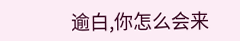逾白,你怎么会来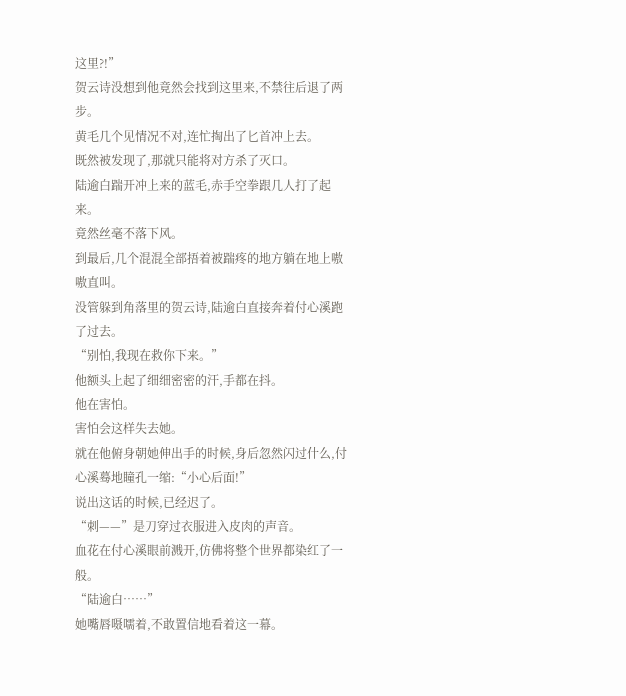这里?!”
贺云诗没想到他竟然会找到这里来,不禁往后退了两步。
黄毛几个见情况不对,连忙掏出了匕首冲上去。
既然被发现了,那就只能将对方杀了灭口。
陆逾白踹开冲上来的蓝毛,赤手空拳跟几人打了起来。
竟然丝毫不落下风。
到最后,几个混混全部捂着被踹疼的地方躺在地上嗷嗷直叫。
没管躲到角落里的贺云诗,陆逾白直接奔着付心溪跑了过去。
“别怕,我现在救你下来。”
他额头上起了细细密密的汗,手都在抖。
他在害怕。
害怕会这样失去她。
就在他俯身朝她伸出手的时候,身后忽然闪过什么,付心溪蓦地瞳孔一缩:“小心后面!”
说出这话的时候,已经迟了。
“刺——”是刀穿过衣服进入皮肉的声音。
血花在付心溪眼前溅开,仿佛将整个世界都染红了一般。
“陆逾白……”
她嘴唇嗫嚅着,不敢置信地看着这一幕。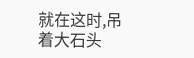就在这时,吊着大石头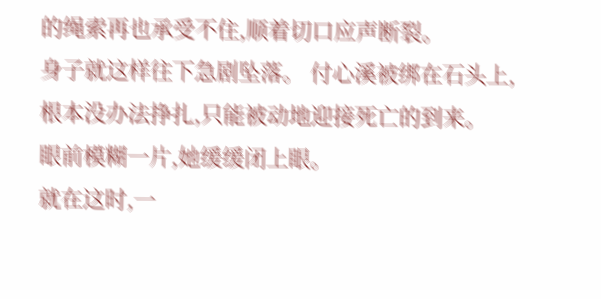的绳索再也承受不住,顺着切口应声断裂。
身子就这样往下急剧坠落。 付心溪被绑在石头上,根本没办法挣扎,只能被动地迎接死亡的到来。
眼前模糊一片,她缓缓闭上眼。
就在这时,一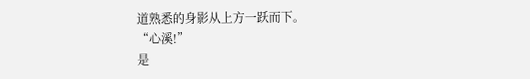道熟悉的身影从上方一跃而下。
“心溪!”
是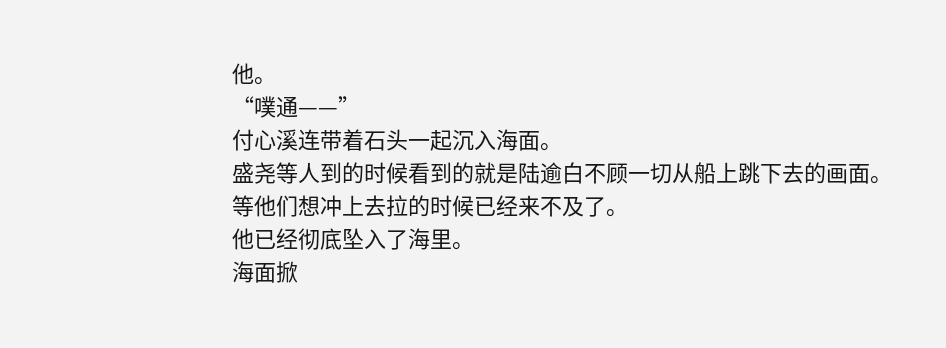他。
“噗通——”
付心溪连带着石头一起沉入海面。
盛尧等人到的时候看到的就是陆逾白不顾一切从船上跳下去的画面。
等他们想冲上去拉的时候已经来不及了。
他已经彻底坠入了海里。
海面掀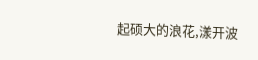起硕大的浪花,漾开波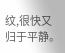纹,很快又归于平静。